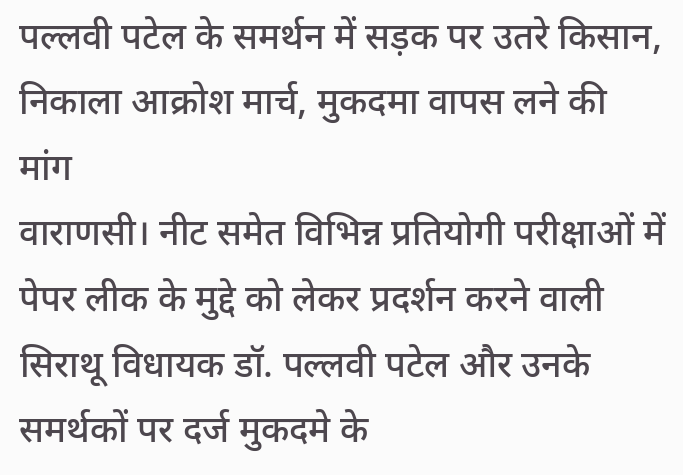पल्लवी पटेल के समर्थन में सड़क पर उतरे किसान, निकाला आक्रोश मार्च, मुकदमा वापस लने की मांग
वाराणसी। नीट समेत विभिन्न प्रतियोगी परीक्षाओं में पेपर लीक के मुद्दे को लेकर प्रदर्शन करने वाली सिराथू विधायक डॉ. पल्लवी पटेल और उनके समर्थकों पर दर्ज मुकदमे के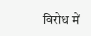विरोध में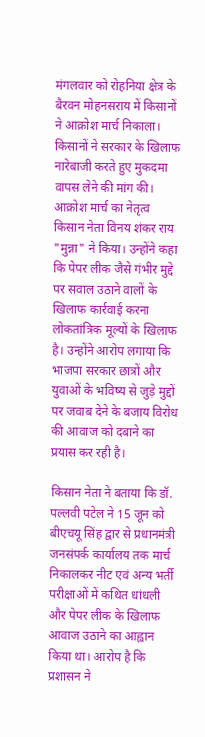मंगलवार को रोहनिया क्षेत्र के बैरवन मोहनसराय में किसानों ने आक्रोश मार्च निकाला। किसानों ने सरकार के खिलाफ नारेबाजी करते हुए मुकदमा वापस लेने की मांग की।
आक्रोश मार्च का नेतृत्व किसान नेता विनय शंकर राय "मुन्ना" ने किया। उन्होंने कहा कि पेपर लीक जैसे गंभीर मुद्दे पर सवाल उठाने वालों के खिलाफ कार्रवाई करना लोकतांत्रिक मूल्यों के खिलाफ है। उन्होंने आरोप लगाया कि भाजपा सरकार छात्रों और युवाओं के भविष्य से जुड़े मुद्दों पर जवाब देने के बजाय विरोध की आवाज को दबाने का प्रयास कर रही है।

किसान नेता ने बताया कि डॉ. पल्लवी पटेल ने 15 जून को बीएचयू सिंह द्वार से प्रधानमंत्री जनसंपर्क कार्यालय तक मार्च निकालकर नीट एवं अन्य भर्ती परीक्षाओं में कथित धांधली और पेपर लीक के खिलाफ आवाज उठाने का आह्वान किया था। आरोप है कि प्रशासन ने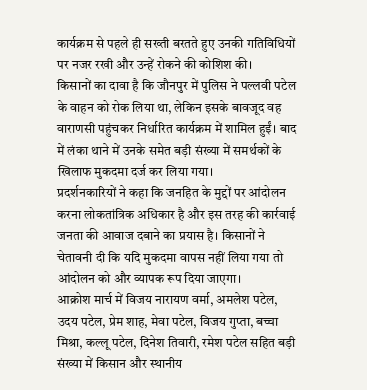कार्यक्रम से पहले ही सख्ती बरतते हुए उनकी गतिविधियों पर नजर रखी और उन्हें रोकने की कोशिश की।
किसानों का दावा है कि जौनपुर में पुलिस ने पल्लवी पटेल के वाहन को रोक लिया था, लेकिन इसके बावजूद वह वाराणसी पहुंचकर निर्धारित कार्यक्रम में शामिल हुईं। बाद में लंका थाने में उनके समेत बड़ी संख्या में समर्थकों के खिलाफ मुकदमा दर्ज कर लिया गया।
प्रदर्शनकारियों ने कहा कि जनहित के मुद्दों पर आंदोलन करना लोकतांत्रिक अधिकार है और इस तरह की कार्रवाई जनता की आवाज दबाने का प्रयास है। किसानों ने चेतावनी दी कि यदि मुकदमा वापस नहीं लिया गया तो आंदोलन को और व्यापक रूप दिया जाएगा।
आक्रोश मार्च में विजय नारायण वर्मा, अमलेश पटेल, उदय पटेल, प्रेम शाह, मेवा पटेल, विजय गुप्ता, बच्चा मिश्रा, कल्लू पटेल, दिनेश तिवारी, रमेश पटेल सहित बड़ी संख्या में किसान और स्थानीय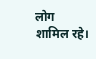लोग शामिल रहे।